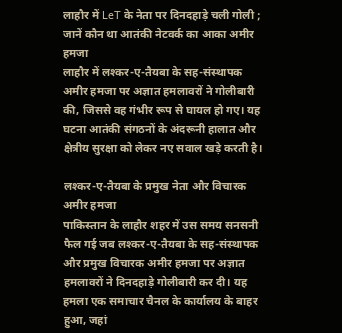लाहौर में LeT के नेता पर दिनदहाड़े चली गोली ; जानें कौन था आतंकी नेटवर्क का आका अमीर हमजा
लाहौर में लश्कर-ए-तैयबा के सह-संस्थापक अमीर हमजा पर अज्ञात हमलावरों ने गोलीबारी की, जिससे वह गंभीर रूप से घायल हो गए। यह घटना आतंकी संगठनों के अंदरूनी हालात और क्षेत्रीय सुरक्षा को लेकर नए सवाल खड़े करती है।

लश्कर-ए-तैयबा के प्रमुख नेता और विचारक अमीर हमजा
पाकिस्तान के लाहौर शहर में उस समय सनसनी फैल गई जब लश्कर-ए-तैयबा के सह-संस्थापक और प्रमुख विचारक अमीर हमजा पर अज्ञात हमलावरों ने दिनदहाड़े गोलीबारी कर दी। यह हमला एक समाचार चैनल के कार्यालय के बाहर हुआ, जहां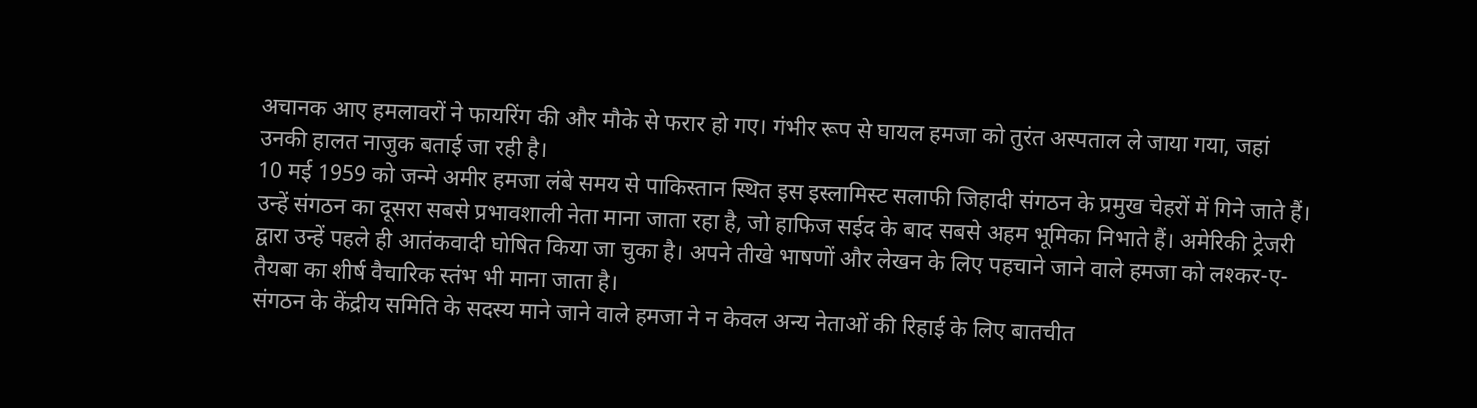अचानक आए हमलावरों ने फायरिंग की और मौके से फरार हो गए। गंभीर रूप से घायल हमजा को तुरंत अस्पताल ले जाया गया, जहां उनकी हालत नाजुक बताई जा रही है।
10 मई 1959 को जन्मे अमीर हमजा लंबे समय से पाकिस्तान स्थित इस इस्लामिस्ट सलाफी जिहादी संगठन के प्रमुख चेहरों में गिने जाते हैं। उन्हें संगठन का दूसरा सबसे प्रभावशाली नेता माना जाता रहा है, जो हाफिज सईद के बाद सबसे अहम भूमिका निभाते हैं। अमेरिकी ट्रेजरी द्वारा उन्हें पहले ही आतंकवादी घोषित किया जा चुका है। अपने तीखे भाषणों और लेखन के लिए पहचाने जाने वाले हमजा को लश्कर-ए-तैयबा का शीर्ष वैचारिक स्तंभ भी माना जाता है।
संगठन के केंद्रीय समिति के सदस्य माने जाने वाले हमजा ने न केवल अन्य नेताओं की रिहाई के लिए बातचीत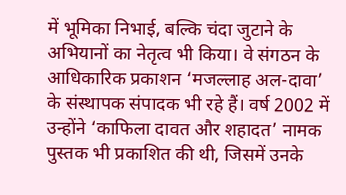में भूमिका निभाई, बल्कि चंदा जुटाने के अभियानों का नेतृत्व भी किया। वे संगठन के आधिकारिक प्रकाशन ‘मजल्लाह अल-दावा’ के संस्थापक संपादक भी रहे हैं। वर्ष 2002 में उन्होंने ‘काफिला दावत और शहादत’ नामक पुस्तक भी प्रकाशित की थी, जिसमें उनके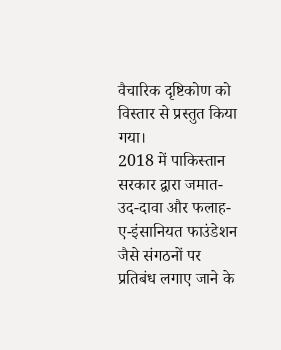वैचारिक दृष्टिकोण को विस्तार से प्रस्तुत किया गया।
2018 में पाकिस्तान सरकार द्वारा जमात-उद-दावा और फलाह-ए-इंसानियत फाउंडेशन जैसे संगठनों पर प्रतिबंध लगाए जाने के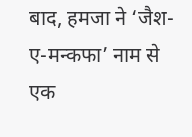बाद, हमजा ने ‘जैश-ए-मन्कफा’ नाम से एक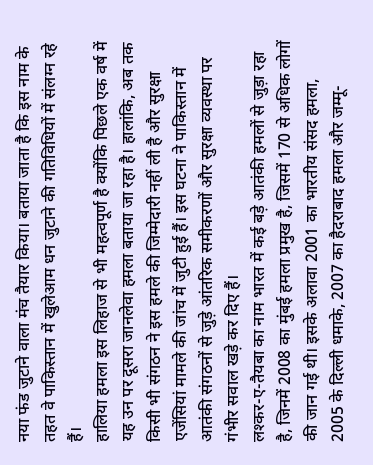नया फंड जुटाने वाला मंच तैयार किया। बताया जाता है कि इस नाम के तहत वे पाकिस्तान में खुलेआम धन जुटाने की गतिविधियों में संलग्न रहे हैं।
हालिया हमला इस लिहाज से भी महत्वपूर्ण है क्योंकि पिछले एक वर्ष में यह उन पर दूसरा जानलेवा हमला बताया जा रहा है। हालांकि, अब तक किसी भी संगठन ने इस हमले की जिम्मेदारी नहीं ली है और सुरक्षा एजेंसियां मामले की जांच में जुटी हुई हैं। इस घटना ने पाकिस्तान में आतंकी संगठनों से जुड़े आंतरिक समीकरणों और सुरक्षा व्यवस्था पर गंभीर सवाल खड़े कर दिए हैं।
लश्कर-ए-तैयबा का नाम भारत में कई बड़े आतंकी हमलों से जुड़ा रहा है, जिनमें 2008 का मुंबई हमला प्रमुख है, जिसमें 170 से अधिक लोगों की जान गई थी। इसके अलावा 2001 का भारतीय संसद हमला, 2005 के दिल्ली धमाके, 2007 का हैदराबाद हमला और जम्मू-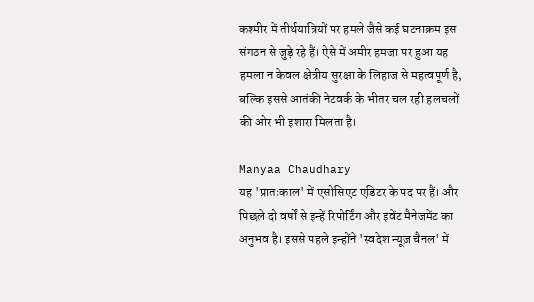कश्मीर में तीर्थयात्रियों पर हमले जैसे कई घटनाक्रम इस संगठन से जुड़े रहे हैं। ऐसे में अमीर हमजा पर हुआ यह हमला न केवल क्षेत्रीय सुरक्षा के लिहाज से महत्वपूर्ण है, बल्कि इससे आतंकी नेटवर्क के भीतर चल रही हलचलों की ओर भी इशारा मिलता है।

Manyaa Chaudhary
यह 'प्रातःकाल' में एसोसिएट एडिटर के पद पर हैं। और पिछले दो वर्षों से इन्हें रिपोर्टिंग और इवेंट मैनेजमेंट का अनुभव है। इससे पहले इन्होंने 'स्वदेश न्यूज़ चैनल' में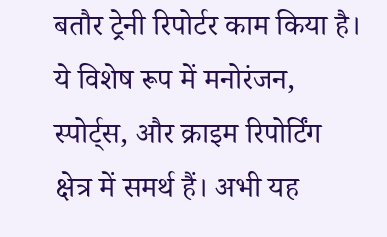बतौर ट्रेनी रिपोर्टर काम किया है। ये विशेष रूप में मनोरंजन, स्पोर्ट्स, और क्राइम रिपोर्टिंग क्षेत्र में समर्थ हैं। अभी यह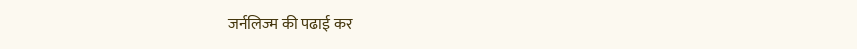जर्नलिज्म की पढाई कर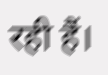रही हैं।